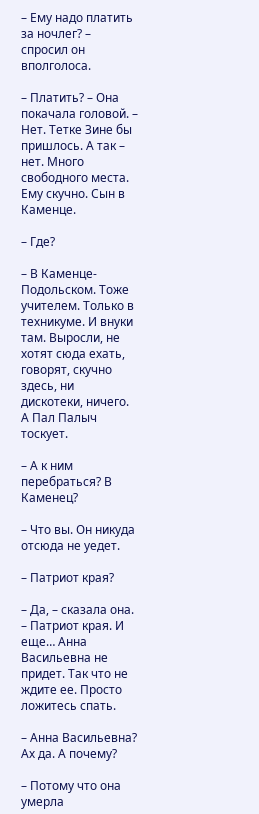– Ему надо платить за ночлег? – спросил он вполголоса.

– Платить? – Она покачала головой. – Нет. Тетке Зине бы пришлось. А так – нет. Много свободного места. Ему скучно. Сын в Каменце.

– Где?

– В Каменце-Подольском. Тоже учителем. Только в техникуме. И внуки там. Выросли, не хотят сюда ехать, говорят, скучно здесь, ни дискотеки, ничего. А Пал Палыч тоскует.

– А к ним перебраться? В Каменец?

– Что вы. Он никуда отсюда не уедет.

– Патриот края?

– Да, – сказала она. – Патриот края. И еще… Анна Васильевна не придет. Так что не ждите ее. Просто ложитесь спать.

– Анна Васильевна? Ах да. А почему?

– Потому что она умерла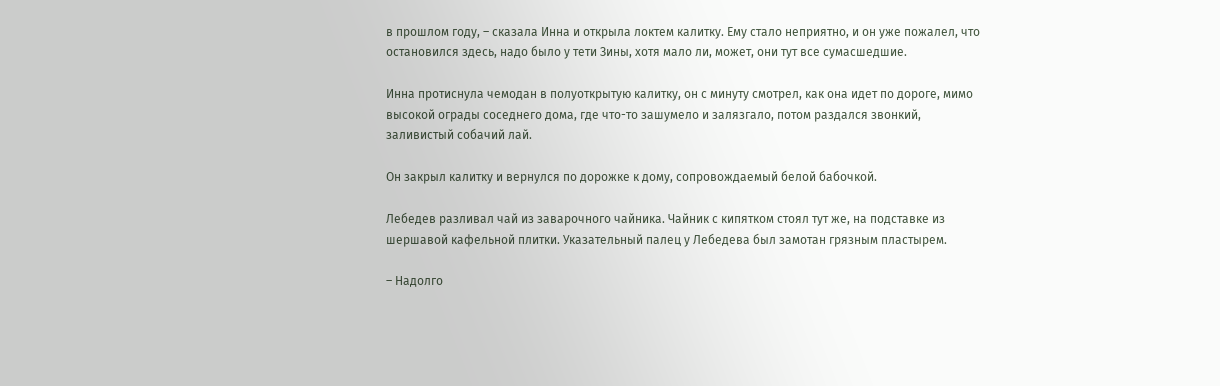в прошлом году, – сказала Инна и открыла локтем калитку. Ему стало неприятно, и он уже пожалел, что остановился здесь, надо было у тети Зины, хотя мало ли, может, они тут все сумасшедшие.

Инна протиснула чемодан в полуоткрытую калитку, он с минуту смотрел, как она идет по дороге, мимо высокой ограды соседнего дома, где что-то зашумело и залязгало, потом раздался звонкий, заливистый собачий лай.

Он закрыл калитку и вернулся по дорожке к дому, сопровождаемый белой бабочкой.

Лебедев разливал чай из заварочного чайника. Чайник с кипятком стоял тут же, на подставке из шершавой кафельной плитки. Указательный палец у Лебедева был замотан грязным пластырем.

– Надолго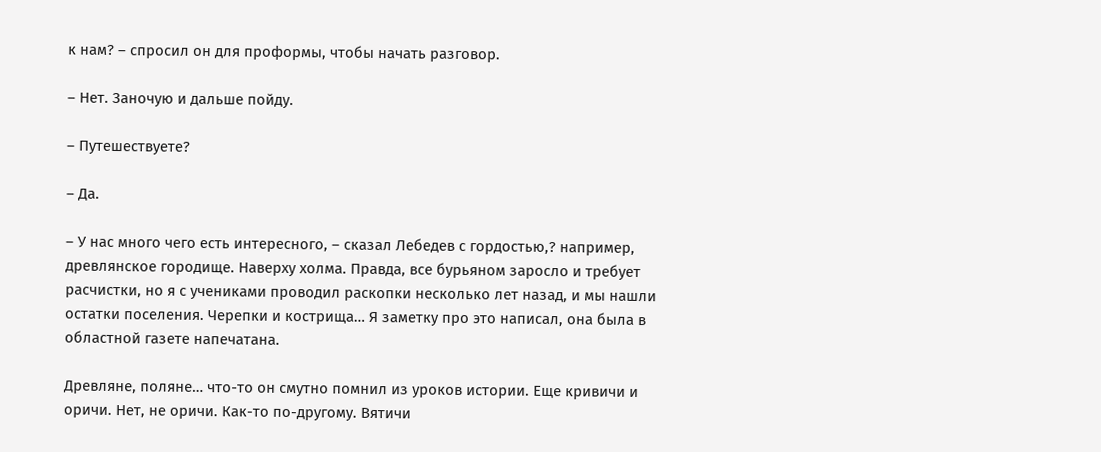к нам? – спросил он для проформы, чтобы начать разговор.

– Нет. Заночую и дальше пойду.

– Путешествуете?

– Да.

– У нас много чего есть интересного, – сказал Лебедев с гордостью,? например, древлянское городище. Наверху холма. Правда, все бурьяном заросло и требует расчистки, но я с учениками проводил раскопки несколько лет назад, и мы нашли остатки поселения. Черепки и кострища… Я заметку про это написал, она была в областной газете напечатана.

Древляне, поляне… что-то он смутно помнил из уроков истории. Еще кривичи и оричи. Нет, не оричи. Как-то по-другому. Вятичи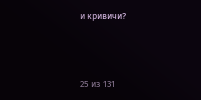и кривичи?



25 из 131